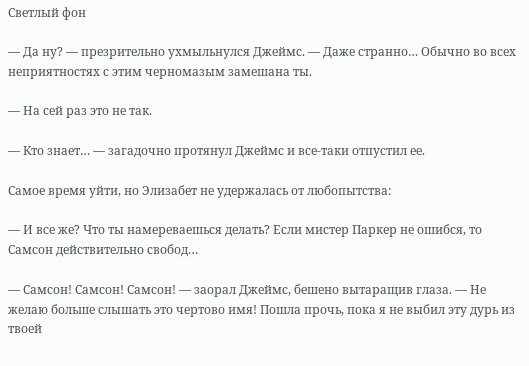Светлый фон

— Да ну? — презрительно ухмыльнулся Джеймс. — Даже странно… Обычно во всех неприятностях с этим черномазым замешана ты.

— На сей раз это не так.

— Кто знает… — загадочно протянул Джеймс и все-таки отпустил ее.

Самое время уйти, но Элизабет не удержалась от любопытства:

— И все же? Что ты намереваешься делать? Если мистер Паркер не ошибся, то Самсон действительно свобод…

— Самсон! Самсон! Самсон! — заорал Джеймс, бешено вытаращив глаза. — Не желаю больше слышать это чертово имя! Пошла прочь, пока я не выбил эту дурь из твоей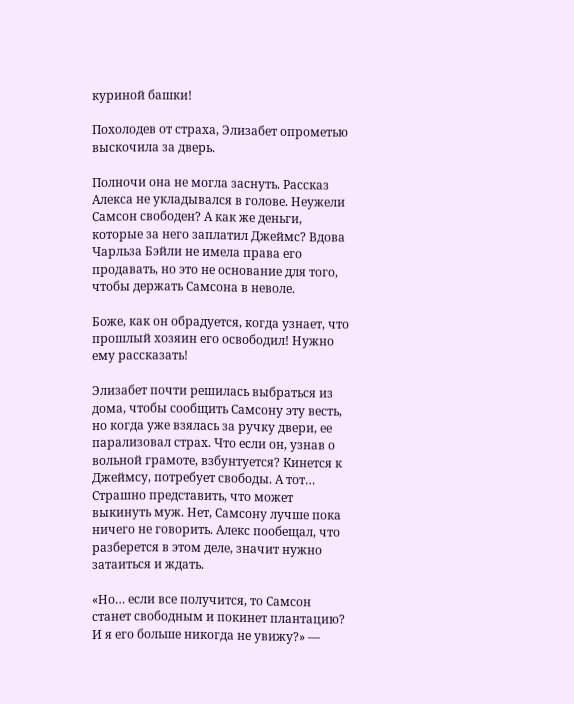куриной башки!

Похолодев от страха, Элизабет опрометью выскочила за дверь.

Полночи она не могла заснуть. Рассказ Алекса не укладывался в голове. Неужели Самсон свободен? А как же деньги, которые за него заплатил Джеймс? Вдова Чарльза Бэйли не имела права его продавать, но это не основание для того, чтобы держать Самсона в неволе.

Боже, как он обрадуется, когда узнает, что прошлый хозяин его освободил! Нужно ему рассказать!

Элизабет почти решилась выбраться из дома, чтобы сообщить Самсону эту весть, но когда уже взялась за ручку двери, ее парализовал страх. Что если он, узнав о вольной грамоте, взбунтуется? Кинется к Джеймсу, потребует свободы. А тот… Страшно представить, что может выкинуть муж. Нет, Самсону лучше пока ничего не говорить. Алекс пообещал, что разберется в этом деле, значит нужно затаиться и ждать.

«Но… если все получится, то Самсон станет свободным и покинет плантацию? И я его больше никогда не увижу?» —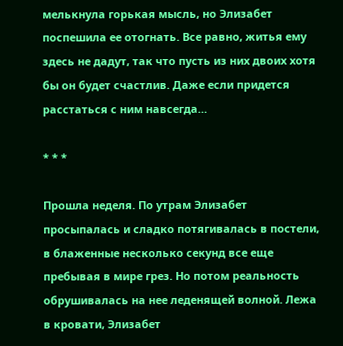мелькнула горькая мысль, но Элизабет поспешила ее отогнать. Все равно, житья ему здесь не дадут, так что пусть из них двоих хотя бы он будет счастлив. Даже если придется расстаться с ним навсегда…

* * *

Прошла неделя. По утрам Элизабет просыпалась и сладко потягивалась в постели, в блаженные несколько секунд все еще пребывая в мире грез. Но потом реальность обрушивалась на нее леденящей волной. Лежа в кровати, Элизабет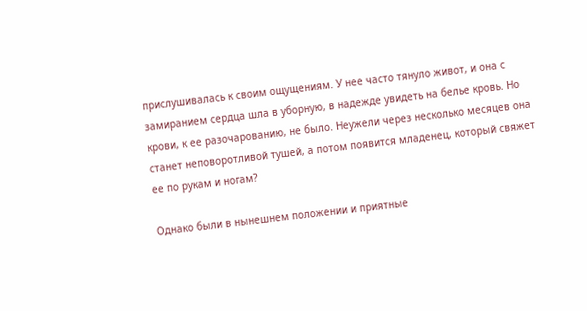прислушивалась к своим ощущениям. У нее часто тянуло живот, и она с замиранием сердца шла в уборную, в надежде увидеть на белье кровь. Но крови, к ее разочарованию, не было. Неужели через несколько месяцев она станет неповоротливой тушей, а потом появится младенец, который свяжет ее по рукам и ногам?

Однако были в нынешнем положении и приятные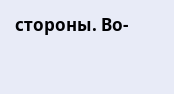стороны. Во-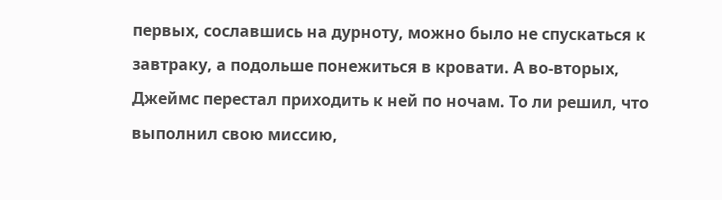первых, сославшись на дурноту, можно было не спускаться к завтраку, а подольше понежиться в кровати. А во-вторых, Джеймс перестал приходить к ней по ночам. То ли решил, что выполнил свою миссию,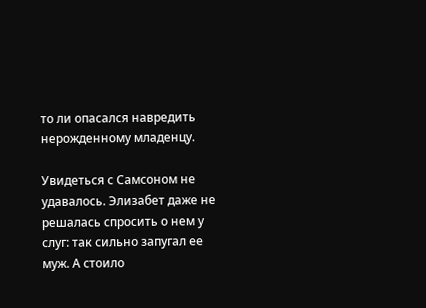то ли опасался навредить нерожденному младенцу.

Увидеться с Самсоном не удавалось. Элизабет даже не решалась спросить о нем у слуг: так сильно запугал ее муж. А стоило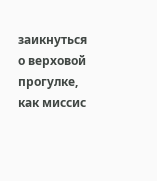заикнуться о верховой прогулке, как миссис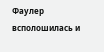Фаулер всполошилась и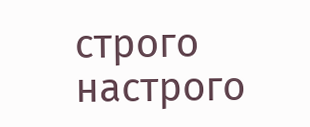строго настрого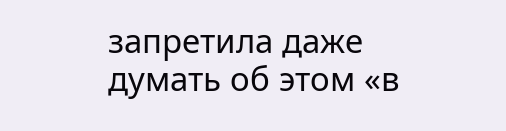запретила даже думать об этом «в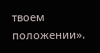твоем положении».